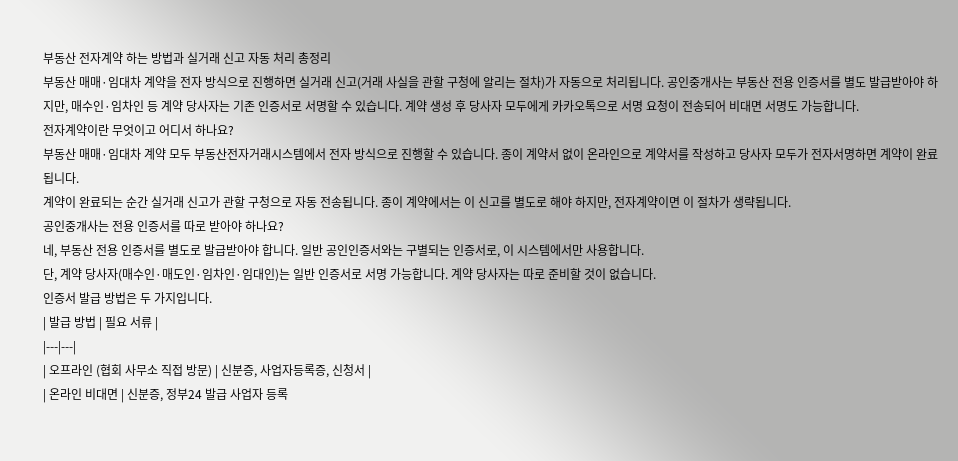부동산 전자계약 하는 방법과 실거래 신고 자동 처리 총정리
부동산 매매·임대차 계약을 전자 방식으로 진행하면 실거래 신고(거래 사실을 관할 구청에 알리는 절차)가 자동으로 처리됩니다. 공인중개사는 부동산 전용 인증서를 별도 발급받아야 하지만, 매수인·임차인 등 계약 당사자는 기존 인증서로 서명할 수 있습니다. 계약 생성 후 당사자 모두에게 카카오톡으로 서명 요청이 전송되어 비대면 서명도 가능합니다.
전자계약이란 무엇이고 어디서 하나요?
부동산 매매·임대차 계약 모두 부동산전자거래시스템에서 전자 방식으로 진행할 수 있습니다. 종이 계약서 없이 온라인으로 계약서를 작성하고 당사자 모두가 전자서명하면 계약이 완료됩니다.
계약이 완료되는 순간 실거래 신고가 관할 구청으로 자동 전송됩니다. 종이 계약에서는 이 신고를 별도로 해야 하지만, 전자계약이면 이 절차가 생략됩니다.
공인중개사는 전용 인증서를 따로 받아야 하나요?
네, 부동산 전용 인증서를 별도로 발급받아야 합니다. 일반 공인인증서와는 구별되는 인증서로, 이 시스템에서만 사용합니다.
단, 계약 당사자(매수인·매도인·임차인·임대인)는 일반 인증서로 서명 가능합니다. 계약 당사자는 따로 준비할 것이 없습니다.
인증서 발급 방법은 두 가지입니다.
| 발급 방법 | 필요 서류 |
|---|---|
| 오프라인 (협회 사무소 직접 방문) | 신분증, 사업자등록증, 신청서 |
| 온라인 비대면 | 신분증, 정부24 발급 사업자 등록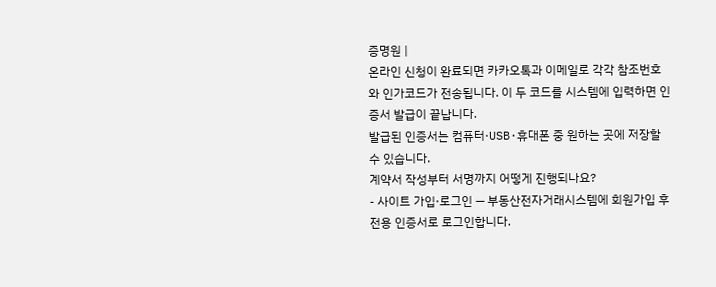증명원 |
온라인 신청이 완료되면 카카오톡과 이메일로 각각 참조번호와 인가코드가 전송됩니다. 이 두 코드를 시스템에 입력하면 인증서 발급이 끝납니다.
발급된 인증서는 컴퓨터·USB·휴대폰 중 원하는 곳에 저장할 수 있습니다.
계약서 작성부터 서명까지 어떻게 진행되나요?
- 사이트 가입·로그인 — 부동산전자거래시스템에 회원가입 후 전용 인증서로 로그인합니다.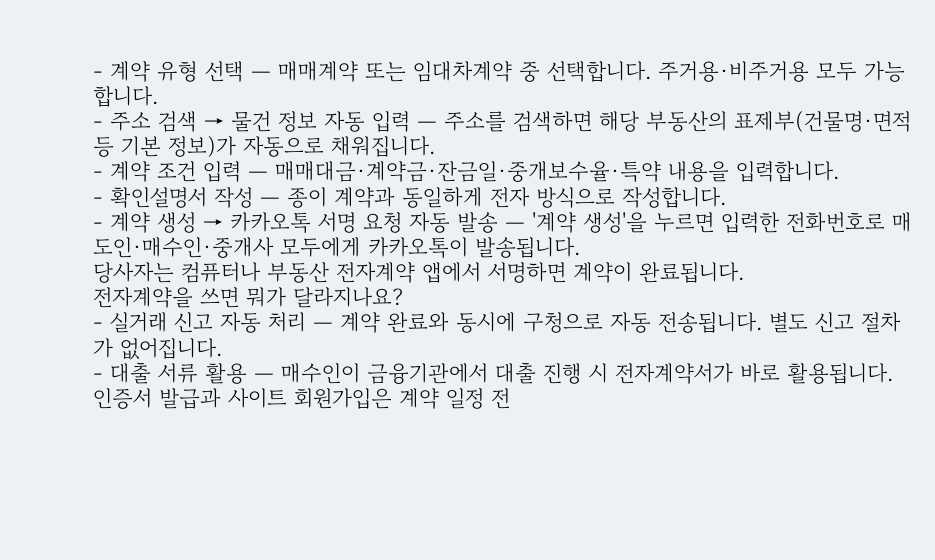- 계약 유형 선택 — 매매계약 또는 임대차계약 중 선택합니다. 주거용·비주거용 모두 가능합니다.
- 주소 검색 → 물건 정보 자동 입력 — 주소를 검색하면 해당 부동산의 표제부(건물명·면적 등 기본 정보)가 자동으로 채워집니다.
- 계약 조건 입력 — 매매대금·계약금·잔금일·중개보수율·특약 내용을 입력합니다.
- 확인설명서 작성 — 종이 계약과 동일하게 전자 방식으로 작성합니다.
- 계약 생성 → 카카오톡 서명 요청 자동 발송 — '계약 생성'을 누르면 입력한 전화번호로 매도인·매수인·중개사 모두에게 카카오톡이 발송됩니다.
당사자는 컴퓨터나 부동산 전자계약 앱에서 서명하면 계약이 완료됩니다.
전자계약을 쓰면 뭐가 달라지나요?
- 실거래 신고 자동 처리 — 계약 완료와 동시에 구청으로 자동 전송됩니다. 별도 신고 절차가 없어집니다.
- 대출 서류 활용 — 매수인이 금융기관에서 대출 진행 시 전자계약서가 바로 활용됩니다.
인증서 발급과 사이트 회원가입은 계약 일정 전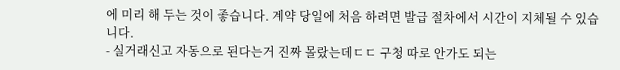에 미리 해 두는 것이 좋습니다. 계약 당일에 처음 하려면 발급 절차에서 시간이 지체될 수 있습니다.
- 실거래신고 자동으로 된다는거 진짜 몰랐는데ㄷㄷ 구청 따로 안가도 되는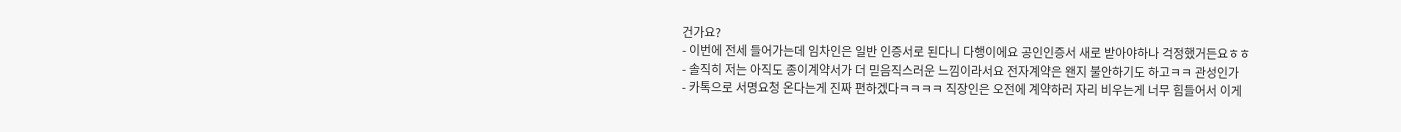건가요?
- 이번에 전세 들어가는데 임차인은 일반 인증서로 된다니 다행이에요 공인인증서 새로 받아야하나 걱정했거든요ㅎㅎ
- 솔직히 저는 아직도 종이계약서가 더 믿음직스러운 느낌이라서요 전자계약은 왠지 불안하기도 하고ㅋㅋ 관성인가
- 카톡으로 서명요청 온다는게 진짜 편하겠다ㅋㅋㅋㅋ 직장인은 오전에 계약하러 자리 비우는게 너무 힘들어서 이게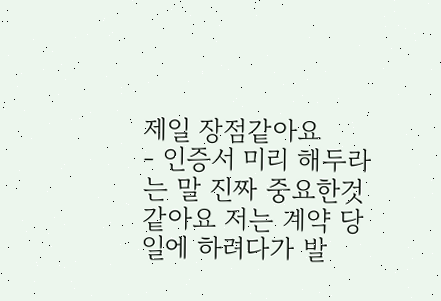제일 장점같아요
- 인증서 미리 해두라는 말 진짜 중요한것같아요 저는 계약 당일에 하려다가 발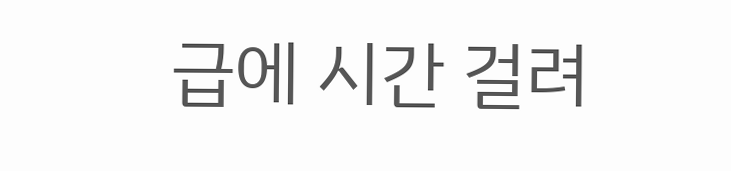급에 시간 걸려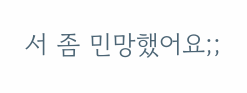서 좀 민망했어요;;